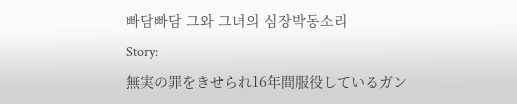빠담빠담 그와 그녀의 심장박동소리
Story:
無実の罪をきせられ16年間服役しているガン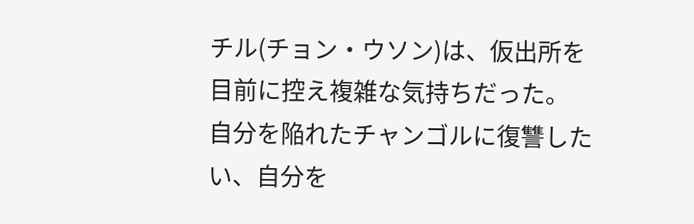チル(チョン・ウソン)は、仮出所を目前に控え複雑な気持ちだった。
自分を陥れたチャンゴルに復讐したい、自分を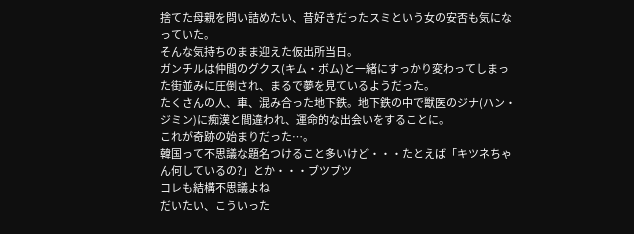捨てた母親を問い詰めたい、昔好きだったスミという女の安否も気になっていた。
そんな気持ちのまま迎えた仮出所当日。
ガンチルは仲間のグクス(キム・ボム)と一緒にすっかり変わってしまった街並みに圧倒され、まるで夢を見ているようだった。
たくさんの人、車、混み合った地下鉄。地下鉄の中で獣医のジナ(ハン・ジミン)に痴漢と間違われ、運命的な出会いをすることに。
これが奇跡の始まりだった…。
韓国って不思議な題名つけること多いけど・・・たとえば「キツネちゃん何しているの?」とか・・・ブツブツ
コレも結構不思議よね
だいたい、こういった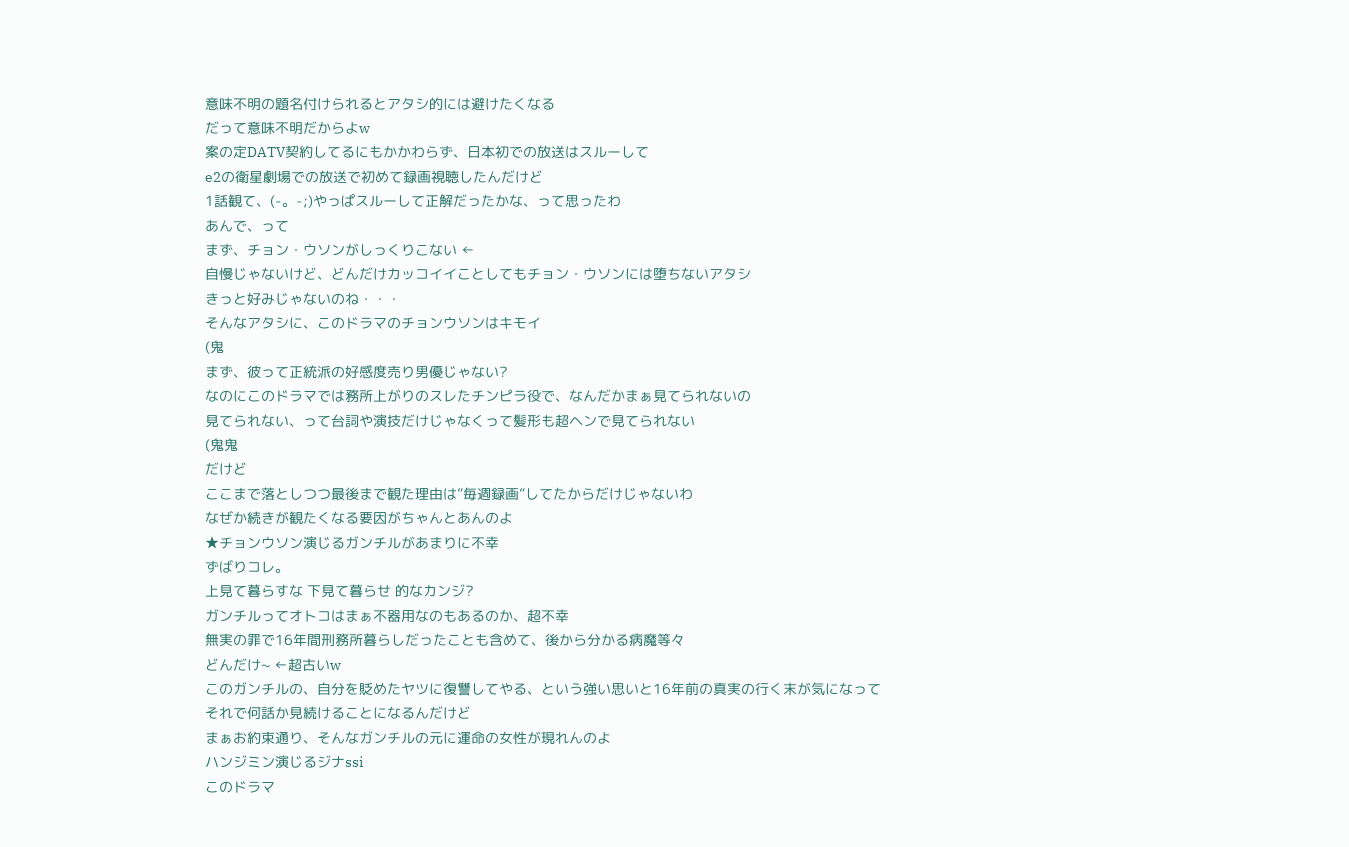意味不明の題名付けられるとアタシ的には避けたくなる
だって意味不明だからよw
案の定DATV契約してるにもかかわらず、日本初での放送はスルーして
e2の衛星劇場での放送で初めて録画視聴したんだけど
1話観て、(-。-;)やっぱスルーして正解だったかな、って思ったわ
あんで、って
まず、チョン・ウソンがしっくりこない ←
自慢じゃないけど、どんだけカッコイイことしてもチョン・ウソンには堕ちないアタシ
きっと好みじゃないのね・・・
そんなアタシに、このドラマのチョンウソンはキモイ
(鬼
まず、彼って正統派の好感度売り男優じゃない?
なのにこのドラマでは務所上がりのスレたチンピラ役で、なんだかまぁ見てられないの
見てられない、って台詞や演技だけじゃなくって髪形も超ヘンで見てられない
(鬼鬼
だけど
ここまで落としつつ最後まで観た理由は”毎週録画”してたからだけじゃないわ
なぜか続きが観たくなる要因がちゃんとあんのよ
★チョンウソン演じるガンチルがあまりに不幸
ずばりコレ。
上見て暮らすな 下見て暮らせ 的なカンジ?
ガンチルってオトコはまぁ不器用なのもあるのか、超不幸
無実の罪で16年間刑務所暮らしだったことも含めて、後から分かる病魔等々
どんだけ~ ←超古いw
このガンチルの、自分を貶めたヤツに復讐してやる、という強い思いと16年前の真実の行く末が気になって
それで何話か見続けることになるんだけど
まぁお約束通り、そんなガンチルの元に運命の女性が現れんのよ
ハンジミン演じるジナssi
このドラマ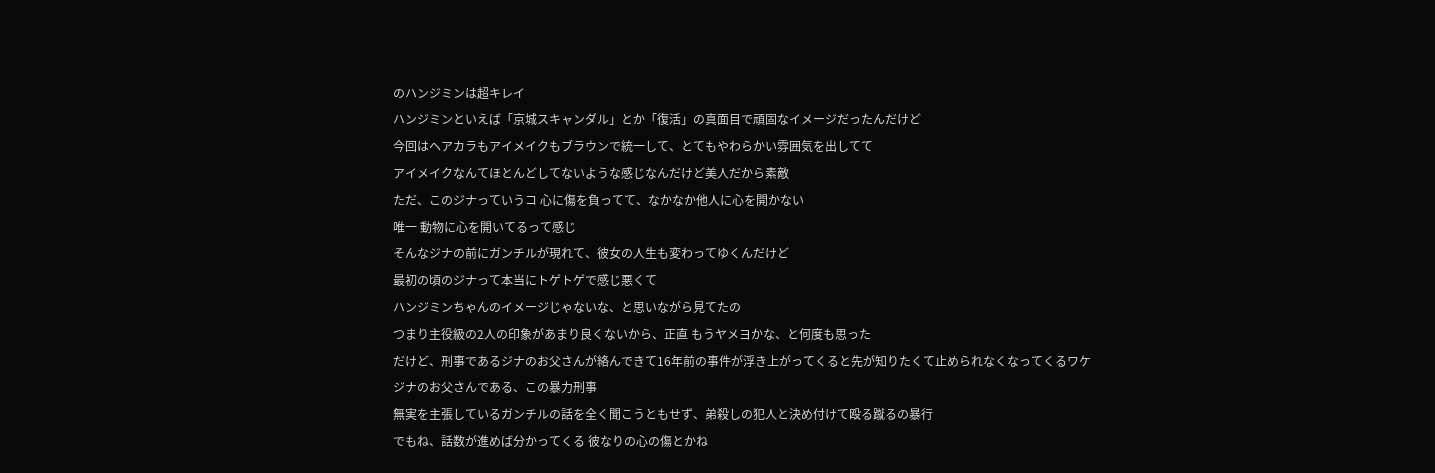のハンジミンは超キレイ
ハンジミンといえば「京城スキャンダル」とか「復活」の真面目で頑固なイメージだったんだけど
今回はヘアカラもアイメイクもブラウンで統一して、とてもやわらかい雰囲気を出してて
アイメイクなんてほとんどしてないような感じなんだけど美人だから素敵
ただ、このジナっていうコ 心に傷を負ってて、なかなか他人に心を開かない
唯一 動物に心を開いてるって感じ
そんなジナの前にガンチルが現れて、彼女の人生も変わってゆくんだけど
最初の頃のジナって本当にトゲトゲで感じ悪くて
ハンジミンちゃんのイメージじゃないな、と思いながら見てたの
つまり主役級の2人の印象があまり良くないから、正直 もうヤメヨかな、と何度も思った
だけど、刑事であるジナのお父さんが絡んできて16年前の事件が浮き上がってくると先が知りたくて止められなくなってくるワケ
ジナのお父さんである、この暴力刑事
無実を主張しているガンチルの話を全く聞こうともせず、弟殺しの犯人と決め付けて殴る蹴るの暴行
でもね、話数が進めば分かってくる 彼なりの心の傷とかね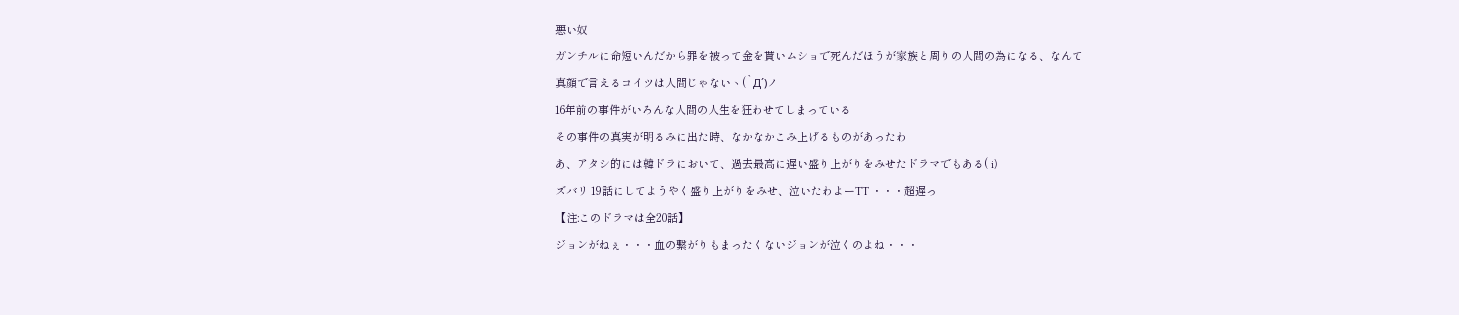悪い奴
ガンチルに命短いんだから罪を被って金を貰いムショで死んだほうが家族と周りの人間の為になる、なんて
真顔で言えるコイツは人間じゃないヽ(`Д´)ノ
16年前の事件がいろんな人間の人生を狂わせてしまっている
その事件の真実が明るみに出た時、なかなかこみ上げるものがあったわ
あ、アタシ的には韓ドラにおいて、過去最高に遅い盛り上がりをみせたドラマでもある( i)
ズバリ 19話にしてようやく盛り上がりをみせ、泣いたわよーTT ・・・超遅っ
【注:このドラマは全20話】
ジョンがねぇ・・・血の繋がりもまったくないジョンが泣くのよね・・・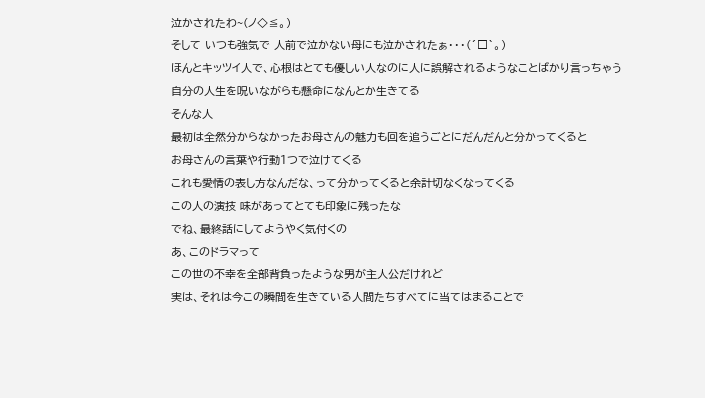泣かされたわ~(ノ◇≦。)
そして いつも強気で 人前で泣かない母にも泣かされたぁ・・・(´□`。)
ほんとキッツイ人で、心根はとても優しい人なのに人に誤解されるようなことばかり言っちゃう
自分の人生を呪いながらも懸命になんとか生きてる
そんな人
最初は全然分からなかったお母さんの魅力も回を追うごとにだんだんと分かってくると
お母さんの言葉や行動1つで泣けてくる
これも愛情の表し方なんだな、って分かってくると余計切なくなってくる
この人の演技 味があってとても印象に残ったな
でね、最終話にしてようやく気付くの
あ、このドラマって
この世の不幸を全部背負ったような男が主人公だけれど
実は、それは今この瞬間を生きている人間たちすべてに当てはまることで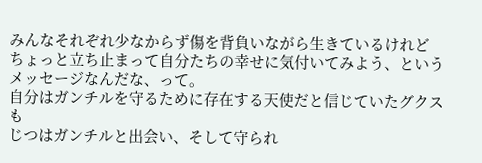みんなそれぞれ少なからず傷を背負いながら生きているけれど
ちょっと立ち止まって自分たちの幸せに気付いてみよう、というメッセージなんだな、って。
自分はガンチルを守るために存在する天使だと信じていたグクスも
じつはガンチルと出会い、そして守られ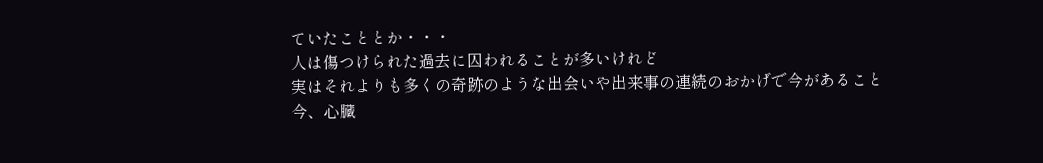ていたこととか・・・
人は傷つけられた過去に囚われることが多いけれど
実はそれよりも多くの奇跡のような出会いや出来事の連続のおかげで今があること
今、心臓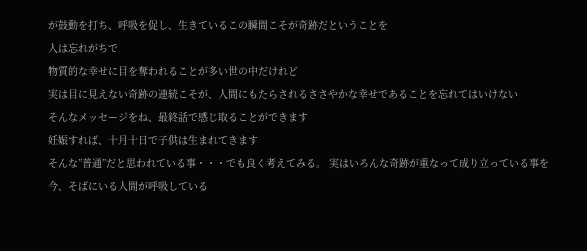が鼓動を打ち、呼吸を促し、生きているこの瞬間こそが奇跡だということを
人は忘れがちで
物質的な幸せに目を奪われることが多い世の中だけれど
実は目に見えない奇跡の連続こそが、人間にもたらされるささやかな幸せであることを忘れてはいけない
そんなメッセージをね、最終話で感じ取ることができます
妊娠すれば、十月十日で子供は生まれてきます
そんな”普通”だと思われている事・・・でも良く考えてみる。 実はいろんな奇跡が重なって成り立っている事を
今、そばにいる人間が呼吸している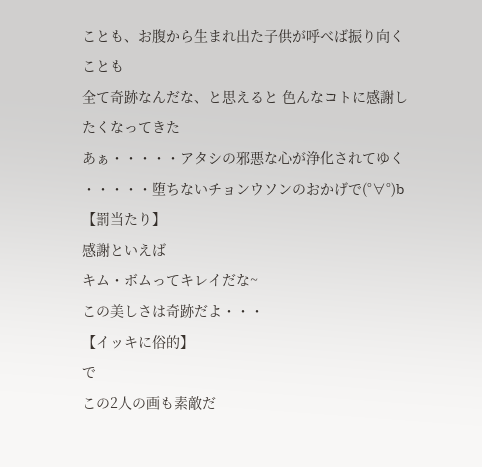ことも、お腹から生まれ出た子供が呼べば振り向くことも
全て奇跡なんだな、と思えると 色んなコトに感謝したくなってきた
あぁ・・・・・アタシの邪悪な心が浄化されてゆく
・・・・・堕ちないチョンウソンのおかげで(°∀°)b 【罰当たり】
感謝といえば
キム・ボムってキレイだな~
この美しさは奇跡だよ・・・
【イッキに俗的】
で
この2人の画も素敵だ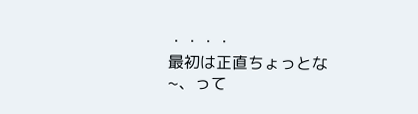・・・・
最初は正直ちょっとな~、って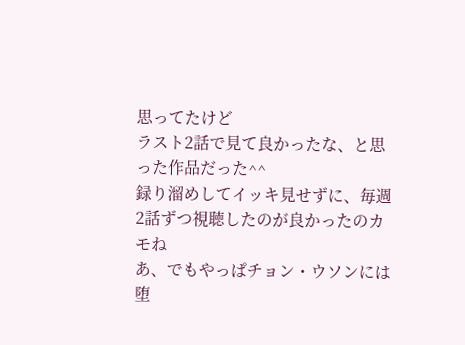思ってたけど
ラスト2話で見て良かったな、と思った作品だった^^
録り溜めしてイッキ見せずに、毎週2話ずつ視聴したのが良かったのカモね
あ、でもやっぱチョン・ウソンには堕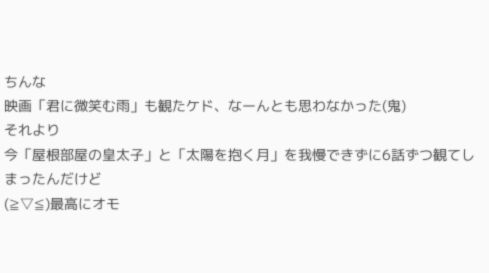ちんな
映画「君に微笑む雨」も観たケド、なーんとも思わなかった(鬼)
それより
今「屋根部屋の皇太子」と「太陽を抱く月」を我慢できずに6話ずつ観てしまったんだけど
(≧▽≦)最高にオモ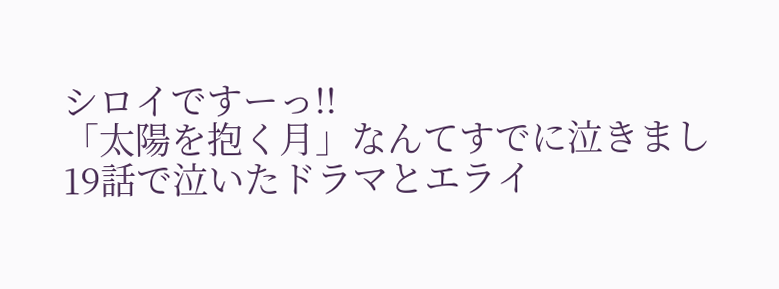シロイですーっ!!
「太陽を抱く月」なんてすでに泣きまし
19話で泣いたドラマとエライ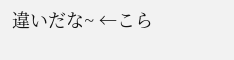違いだな~ ←こら